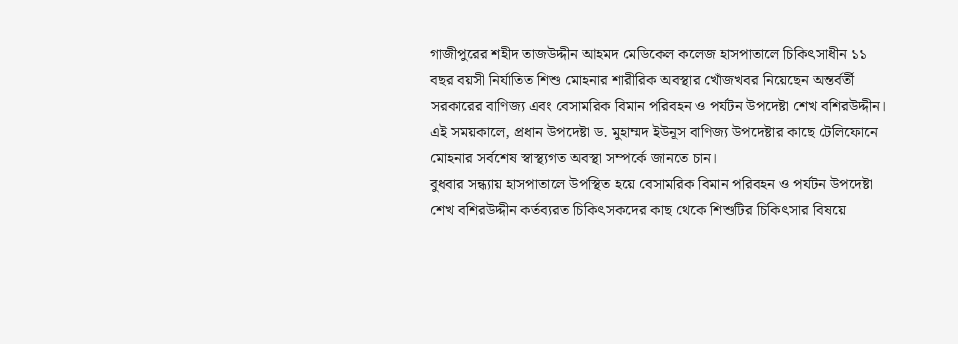গাজীপুরের শহীদ তাজউদ্দীন আহমদ মেডিকেল কলেজ হাসপাতালে চিকিৎসাধীন ১১ বছর বয়সী নির্যাতিত শিশু মোহনার শারীরিক অবস্থার খোঁজখবর নিয়েছেন অন্তর্বর্তী সরকারের বাণিজ্য এবং বেসামরিক বিমান পরিবহন ও পর্যটন উপদেষ্টা শেখ বশিরউদ্দীন। এই সময়কালে, প্রধান উপদেষ্টা ড. মুহাম্মদ ইউনূস বাণিজ্য উপদেষ্টার কাছে টেলিফোনে মোহনার সর্বশেষ স্বাস্থ্যগত অবস্থা সম্পর্কে জানতে চান।
বুধবার সন্ধ্যায় হাসপাতালে উপস্থিত হয়ে বেসামরিক বিমান পরিবহন ও পর্যটন উপদেষ্টা শেখ বশিরউদ্দীন কর্তব্যরত চিকিৎসকদের কাছ থেকে শিশুটির চিকিৎসার বিষয়ে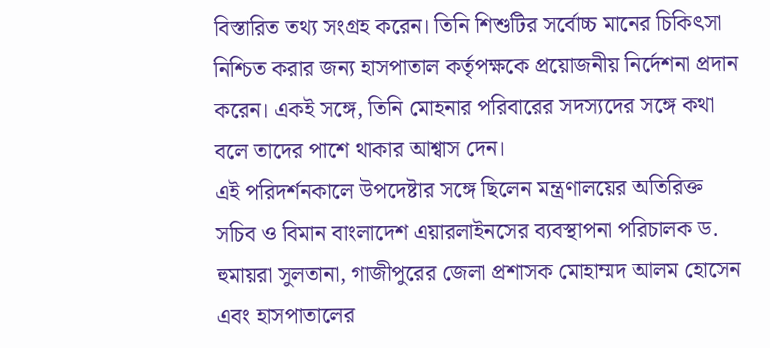বিস্তারিত তথ্য সংগ্রহ করেন। তিনি শিশুটির সর্বোচ্চ মানের চিকিৎসা নিশ্চিত করার জন্য হাসপাতাল কর্তৃপক্ষকে প্রয়োজনীয় নির্দেশনা প্রদান করেন। একই সঙ্গে, তিনি মোহনার পরিবারের সদস্যদের সঙ্গে কথা বলে তাদের পাশে থাকার আশ্বাস দেন।
এই পরিদর্শনকালে উপদেষ্টার সঙ্গে ছিলেন মন্ত্রণালয়ের অতিরিক্ত সচিব ও বিমান বাংলাদেশ এয়ারলাইনসের ব্যবস্থাপনা পরিচালক ড. হুমায়রা সুলতানা, গাজীপুরের জেলা প্রশাসক মোহাম্মদ আলম হোসেন এবং হাসপাতালের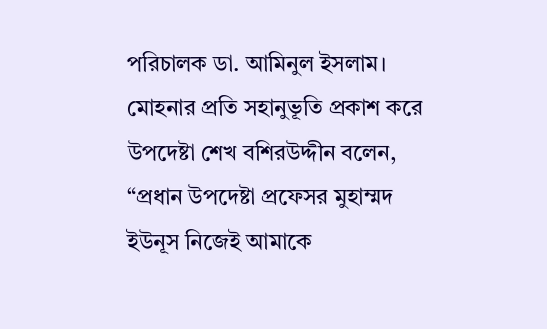পরিচালক ডা. আমিনুল ইসলাম।
মোহনার প্রতি সহানুভূতি প্রকাশ করে উপদেষ্টা শেখ বশিরউদ্দীন বলেন, “প্রধান উপদেষ্টা প্রফেসর মুহাম্মদ ইউনূস নিজেই আমাকে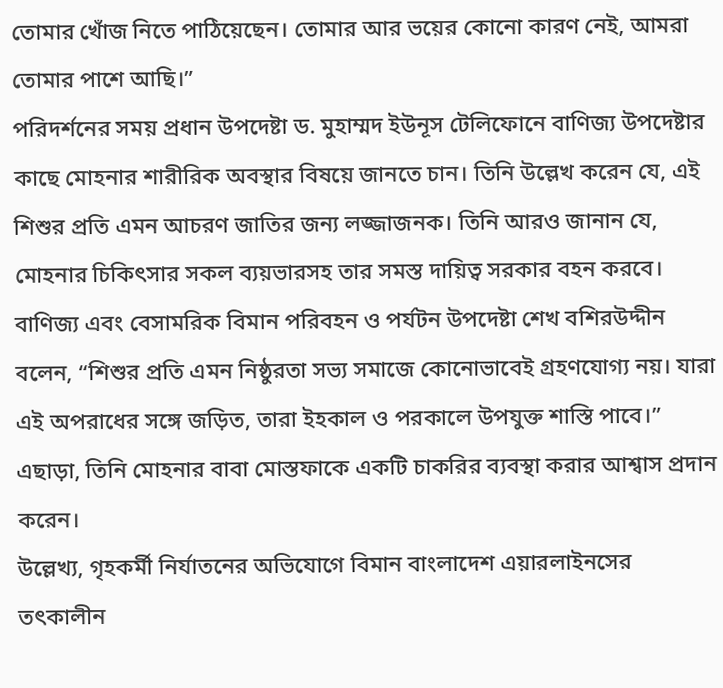তোমার খোঁজ নিতে পাঠিয়েছেন। তোমার আর ভয়ের কোনো কারণ নেই, আমরা তোমার পাশে আছি।”
পরিদর্শনের সময় প্রধান উপদেষ্টা ড. মুহাম্মদ ইউনূস টেলিফোনে বাণিজ্য উপদেষ্টার কাছে মোহনার শারীরিক অবস্থার বিষয়ে জানতে চান। তিনি উল্লেখ করেন যে, এই শিশুর প্রতি এমন আচরণ জাতির জন্য লজ্জাজনক। তিনি আরও জানান যে, মোহনার চিকিৎসার সকল ব্যয়ভারসহ তার সমস্ত দায়িত্ব সরকার বহন করবে।
বাণিজ্য এবং বেসামরিক বিমান পরিবহন ও পর্যটন উপদেষ্টা শেখ বশিরউদ্দীন বলেন, “শিশুর প্রতি এমন নিষ্ঠুরতা সভ্য সমাজে কোনোভাবেই গ্রহণযোগ্য নয়। যারা এই অপরাধের সঙ্গে জড়িত, তারা ইহকাল ও পরকালে উপযুক্ত শাস্তি পাবে।” এছাড়া, তিনি মোহনার বাবা মোস্তফাকে একটি চাকরির ব্যবস্থা করার আশ্বাস প্রদান করেন।
উল্লেখ্য, গৃহকর্মী নির্যাতনের অভিযোগে বিমান বাংলাদেশ এয়ারলাইনসের তৎকালীন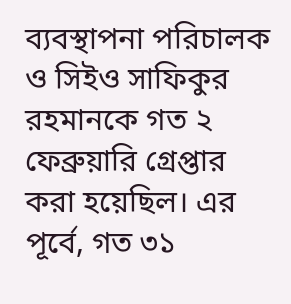ব্যবস্থাপনা পরিচালক ও সিইও সাফিকুর রহমানকে গত ২ ফেব্রুয়ারি গ্রেপ্তার করা হয়েছিল। এর পূর্বে, গত ৩১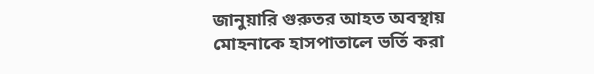জানুয়ারি গুরুতর আহত অবস্থায় মোহনাকে হাসপাতালে ভর্তি করা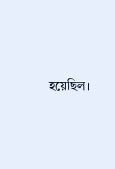হয়েছিল।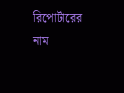রিপোর্টারের নাম